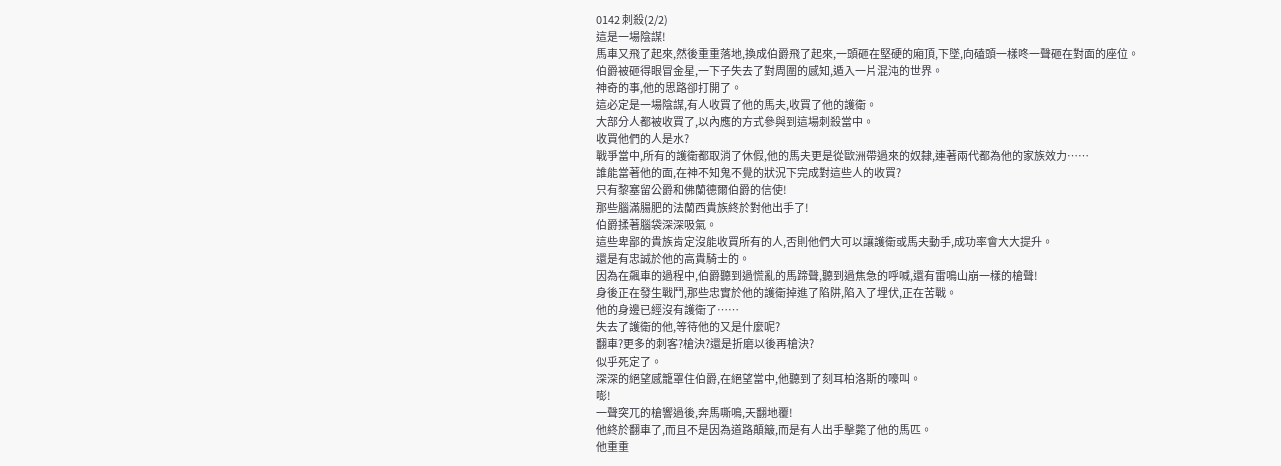0142 刺殺(2/2)
這是一場陰謀!
馬車又飛了起來,然後重重落地,換成伯爵飛了起來,一頭砸在堅硬的廂頂,下墜,向磕頭一樣咚一聲砸在對面的座位。
伯爵被砸得眼冒金星,一下子失去了對周圍的感知,遁入一片混沌的世界。
神奇的事,他的思路卻打開了。
這必定是一場陰謀,有人收買了他的馬夫,收買了他的護衛。
大部分人都被收買了,以內應的方式參與到這場刺殺當中。
收買他們的人是水?
戰爭當中,所有的護衛都取消了休假,他的馬夫更是從歐洲帶過來的奴隸,連著兩代都為他的家族效力……
誰能當著他的面,在神不知鬼不覺的狀況下完成對這些人的收買?
只有黎塞留公爵和佛蘭德爾伯爵的信使!
那些腦滿腸肥的法蘭西貴族終於對他出手了!
伯爵揉著腦袋深深吸氣。
這些卑鄙的貴族肯定沒能收買所有的人,否則他們大可以讓護衛或馬夫動手,成功率會大大提升。
還是有忠誠於他的高貴騎士的。
因為在飆車的過程中,伯爵聽到過慌亂的馬蹄聲,聽到過焦急的呼喊,還有雷鳴山崩一樣的槍聲!
身後正在發生戰鬥,那些忠實於他的護衛掉進了陷阱,陷入了埋伏,正在苦戰。
他的身邊已經沒有護衛了……
失去了護衛的他,等待他的又是什麼呢?
翻車?更多的刺客?槍決?還是折磨以後再槍決?
似乎死定了。
深深的絕望感籠罩住伯爵,在絕望當中,他聽到了刻耳柏洛斯的嚎叫。
嘭!
一聲突兀的槍響過後,奔馬嘶鳴,天翻地覆!
他終於翻車了,而且不是因為道路顛簸,而是有人出手擊斃了他的馬匹。
他重重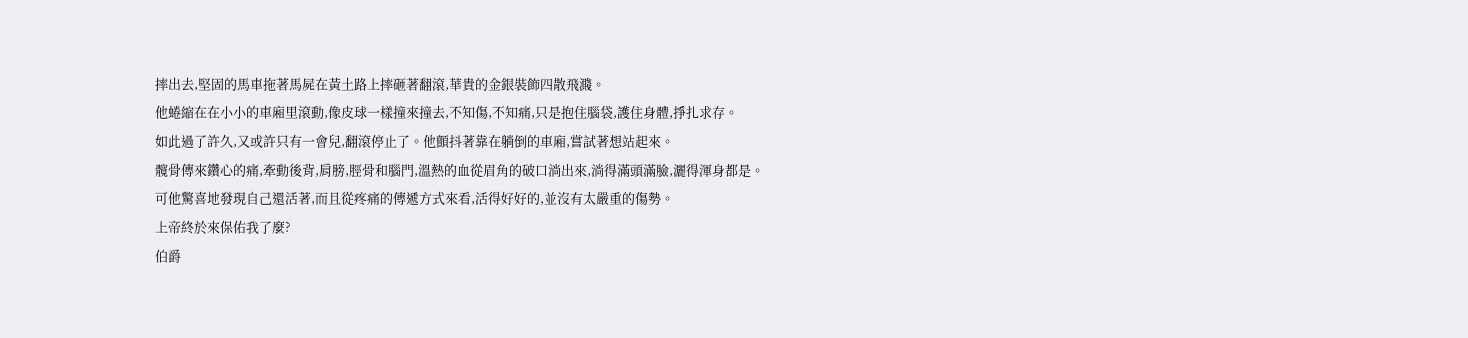摔出去,堅固的馬車拖著馬屍在黃土路上摔砸著翻滾,華貴的金銀裝飾四散飛濺。
他蜷縮在在小小的車廂里滾動,像皮球一樣撞來撞去,不知傷,不知痛,只是抱住腦袋,護住身體,掙扎求存。
如此過了許久,又或許只有一會兒,翻滾停止了。他顫抖著靠在躺倒的車廂,嘗試著想站起來。
髖骨傳來鑽心的痛,牽動後背,肩膀,脛骨和腦門,溫熱的血從眉角的破口淌出來,淌得滿頭滿臉,灑得渾身都是。
可他驚喜地發現自己還活著,而且從疼痛的傳遞方式來看,活得好好的,並沒有太嚴重的傷勢。
上帝終於來保佑我了麼?
伯爵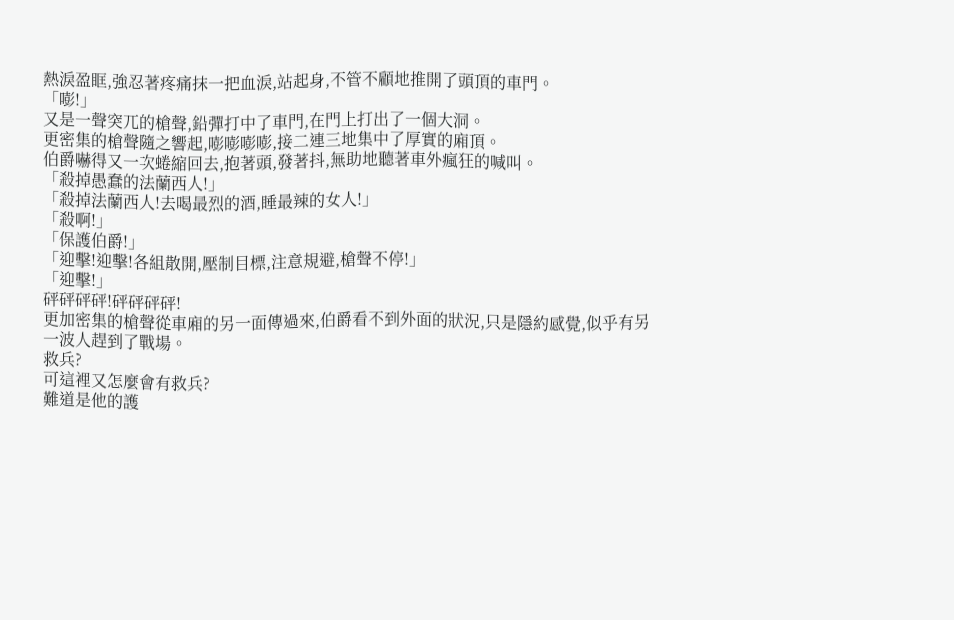熱淚盈眶,強忍著疼痛抹一把血淚,站起身,不管不顧地推開了頭頂的車門。
「嘭!」
又是一聲突兀的槍聲,鉛彈打中了車門,在門上打出了一個大洞。
更密集的槍聲隨之響起,嘭嘭嘭嘭,接二連三地集中了厚實的廂頂。
伯爵嚇得又一次蜷縮回去,抱著頭,發著抖,無助地聽著車外瘋狂的喊叫。
「殺掉愚蠢的法蘭西人!」
「殺掉法蘭西人!去喝最烈的酒,睡最辣的女人!」
「殺啊!」
「保護伯爵!」
「迎擊!迎擊!各組散開,壓制目標,注意規避,槍聲不停!」
「迎擊!」
砰砰砰砰!砰砰砰砰!
更加密集的槍聲從車廂的另一面傳過來,伯爵看不到外面的狀況,只是隱約感覺,似乎有另一波人趕到了戰場。
救兵?
可這裡又怎麼會有救兵?
難道是他的護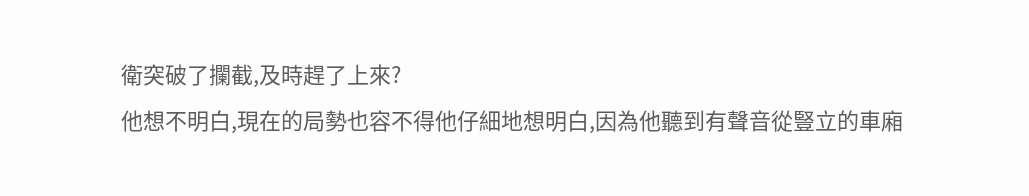衛突破了攔截,及時趕了上來?
他想不明白,現在的局勢也容不得他仔細地想明白,因為他聽到有聲音從豎立的車廂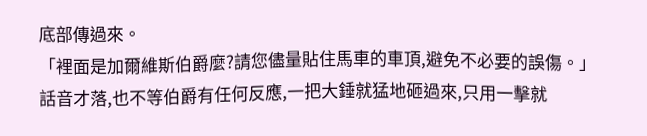底部傳過來。
「裡面是加爾維斯伯爵麼?請您儘量貼住馬車的車頂,避免不必要的誤傷。」
話音才落,也不等伯爵有任何反應,一把大錘就猛地砸過來,只用一擊就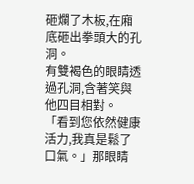砸爛了木板,在廂底砸出拳頭大的孔洞。
有雙褐色的眼睛透過孔洞,含著笑與他四目相對。
「看到您依然健康活力,我真是鬆了口氣。」那眼睛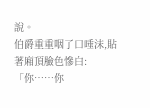說。
伯爵重重咽了口唾沫,貼著廂頂臉色慘白:「你……你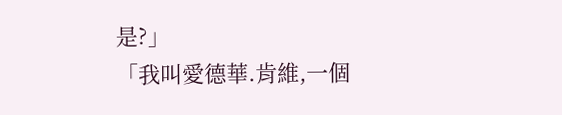是?」
「我叫愛德華.肯維,一個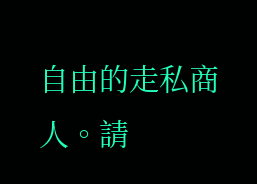自由的走私商人。請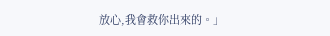放心,我會救你出來的。」